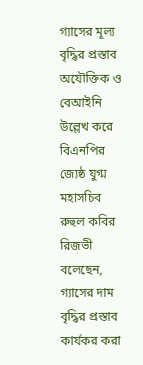গ্যাসের মূল্য বৃদ্ধির প্রস্তাব অযৌক্তিক ও বেআইনি উল্লেখ করে বিএনপির জ্যেষ্ঠ যুগ্ম মহাসচিব রুহুল কবির রিজভী বলেছেন, গ্যাসের দাম বৃদ্ধির প্রস্তাব কার্যকর করা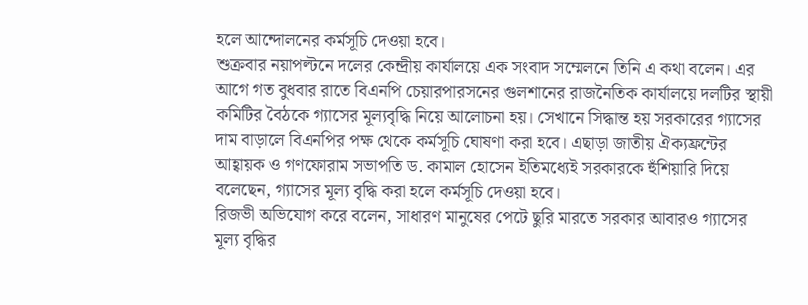হলে আন্দোলনের কর্মসূচি দেওয়া হবে।
শুক্রবার নয়াপল্টনে দলের কেন্দ্রীয় কার্যালয়ে এক সংবাদ সম্মেলনে তিনি এ কথা বলেন। এর আগে গত বুধবার রাতে বিএনপি চেয়ারপারসনের গুলশানের রাজনৈতিক কার্যালয়ে দলটির স্থায়ী কমিটির বৈঠকে গ্যাসের মূল্যবৃদ্ধি নিয়ে আলোচনা হয়। সেখানে সিদ্ধান্ত হয় সরকারের গ্যাসের দাম বাড়ালে বিএনপির পক্ষ থেকে কর্মসূচি ঘোষণা করা হবে। এছাড়া জাতীয় ঐক্যফ্রন্টের আহ্বায়ক ও গণফোরাম সভাপতি ড. কামাল হোসেন ইতিমধ্যেই সরকারকে হুঁশিয়ারি দিয়ে বলেছেন, গ্যাসের মূল্য বৃদ্ধি করা হলে কর্মসূচি দেওয়া হবে।
রিজভী অভিযোগ করে বলেন, সাধারণ মানুষের পেটে ছুরি মারতে সরকার আবারও গ্যাসের মূল্য বৃদ্ধির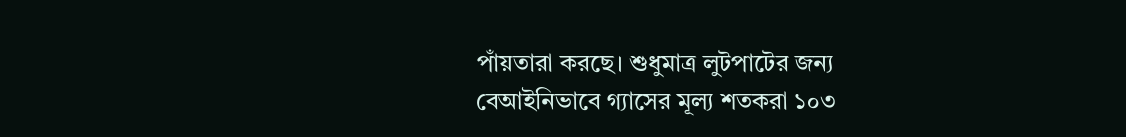পাঁয়তারা করছে। শুধুমাত্র লুটপাটের জন্য বেআইনিভাবে গ্যাসের মূল্য শতকরা ১০৩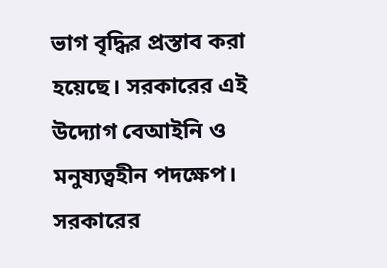ভাগ বৃদ্ধির প্রস্তাব করা হয়েছে। সরকারের এই উদ্যোগ বেআইনি ও মনুষ্যত্বহীন পদক্ষেপ।
সরকারের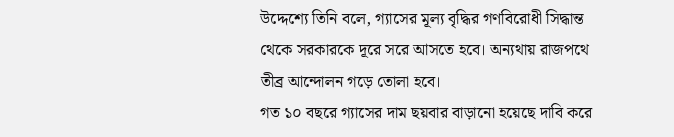উদ্দেশ্যে তিনি বলে, গ্যাসের মূল্য বৃদ্ধির গণবিরোধী সিদ্ধান্ত থেকে সরকারকে দূরে সরে আসতে হবে। অন্যথায় রাজপথে তীব্র আন্দোলন গড়ে তোলা হবে।
গত ১০ বছরে গ্যাসের দাম ছয়বার বাড়ানো হয়েছে দাবি করে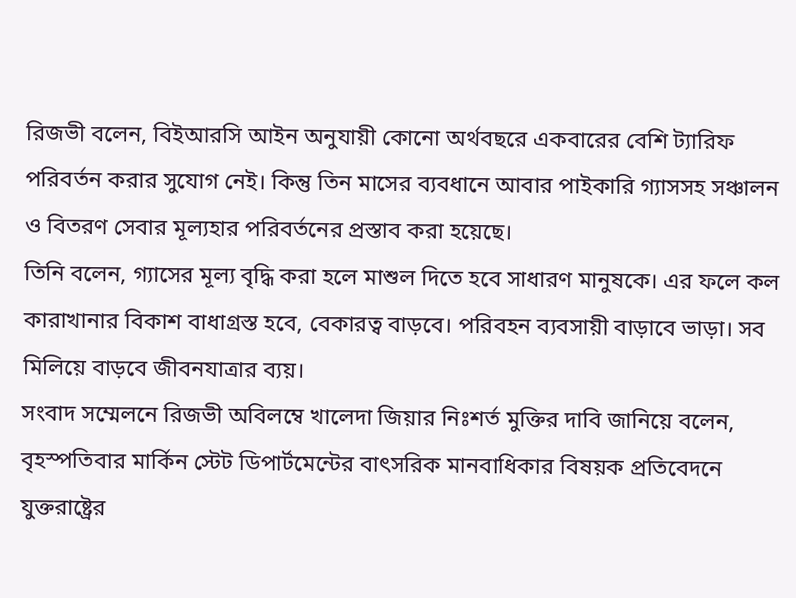রিজভী বলেন, বিইআরসি আইন অনুযায়ী কোনো অর্থবছরে একবারের বেশি ট্যারিফ পরিবর্তন করার সুযোগ নেই। কিন্তু তিন মাসের ব্যবধানে আবার পাইকারি গ্যাসসহ সঞ্চালন ও বিতরণ সেবার মূল্যহার পরিবর্তনের প্রস্তাব করা হয়েছে।
তিনি বলেন, গ্যাসের মূল্য বৃদ্ধি করা হলে মাশুল দিতে হবে সাধারণ মানুষকে। এর ফলে কল কারাখানার বিকাশ বাধাগ্রস্ত হবে, বেকারত্ব বাড়বে। পরিবহন ব্যবসায়ী বাড়াবে ভাড়া। সব মিলিয়ে বাড়বে জীবনযাত্রার ব্যয়।
সংবাদ সম্মেলনে রিজভী অবিলম্বে খালেদা জিয়ার নিঃশর্ত মুক্তির দাবি জানিয়ে বলেন, বৃহস্পতিবার মার্কিন স্টেট ডিপার্টমেন্টের বাৎসরিক মানবাধিকার বিষয়ক প্রতিবেদনে যুক্তরাষ্ট্রের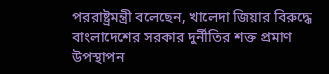পররাষ্ট্রমন্ত্রী বলেছেন, খালেদা জিয়ার বিরুদ্ধে বাংলাদেশের সরকার দুর্নীতির শক্ত প্রমাণ উপস্থাপন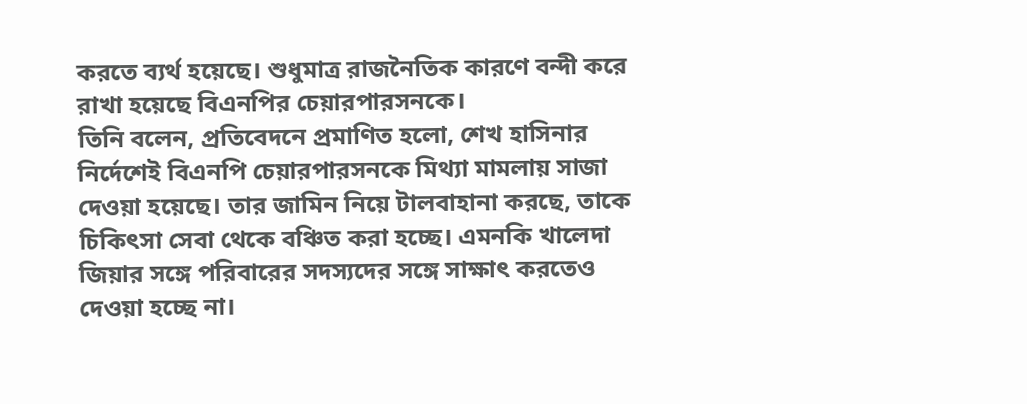করতে ব্যর্থ হয়েছে। শুধুমাত্র রাজনৈতিক কারণে বন্দী করে রাখা হয়েছে বিএনপির চেয়ারপারসনকে।
তিনি বলেন, প্রতিবেদনে প্রমাণিত হলো, শেখ হাসিনার নির্দেশেই বিএনপি চেয়ারপারসনকে মিথ্যা মামলায় সাজা দেওয়া হয়েছে। তার জামিন নিয়ে টালবাহানা করছে, তাকে চিকিৎসা সেবা থেকে বঞ্চিত করা হচ্ছে। এমনকি খালেদা জিয়ার সঙ্গে পরিবারের সদস্যদের সঙ্গে সাক্ষাৎ করতেও দেওয়া হচ্ছে না।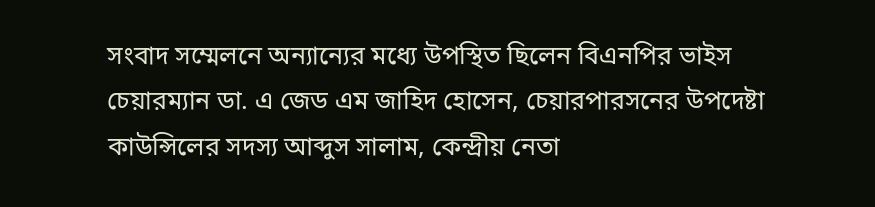সংবাদ সম্মেলনে অন্যান্যের মধ্যে উপস্থিত ছিলেন বিএনপির ভাইস চেয়ারম্যান ডা. এ জেড এম জাহিদ হোসেন, চেয়ারপারসনের উপদেষ্টা কাউন্সিলের সদস্য আব্দুস সালাম, কেন্দ্রীয় নেতা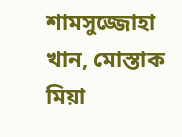শামসুজ্জোহা খান, মোস্তাক মিয়া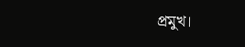প্রমুখ।